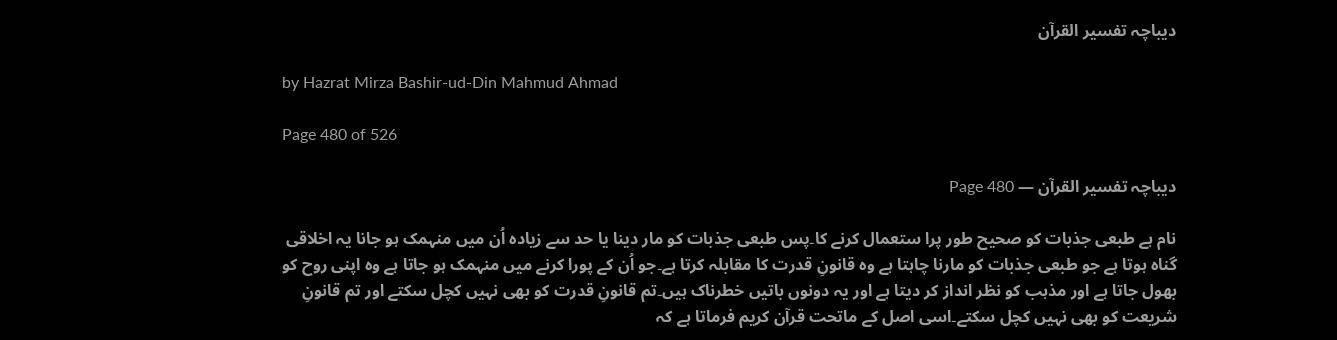دیباچہ تفسیر القرآن

by Hazrat Mirza Bashir-ud-Din Mahmud Ahmad

Page 480 of 526

دیباچہ تفسیر القرآن — Page 480

نام ہے طبعی جذبات کو صحیح طور پرا ستعمال کرنے کا۔پس طبعی جذبات کو مار دینا یا حد سے زیادہ اُن میں منہمک ہو جانا یہ اخلاقی گناہ ہوتا ہے جو طبعی جذبات کو مارنا چاہتا ہے وہ قانونِ قدرت کا مقابلہ کرتا ہے۔جو اُن کے پورا کرنے میں منہمک ہو جاتا ہے وہ اپنی روح کو بھول جاتا ہے اور مذہب کو نظر انداز کر دیتا ہے اور یہ دونوں باتیں خطرناک ہیں۔تم قانونِ قدرت کو بھی نہیں کچل سکتے اور تم قانونِ شریعت کو بھی نہیں کچل سکتے۔اسی اصل کے ماتحت قرآن کریم فرماتا ہے کہ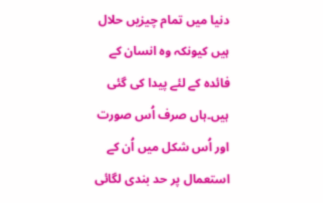دنیا میں تمام چیزیں حلال ہیں کیونکہ وہ انسان کے فائدہ کے لئے پیدا کی گئی ہیں۔ہاں صرف اُس صورت اور اُس شکل میں اُن کے استعمال پر حد بندی لگائی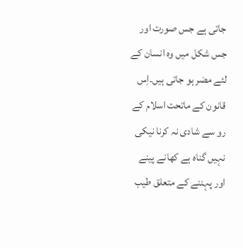جاتی ہے جس صورت اور جس شکل میں وہ انسان کے لئے مضر ہو جاتی ہیں۔اِس قانون کے ماتحت اسلام کے رو سے شادی نہ کرنا نیکی نہیں گناہ ہے کھانے پینے اور پہننے کے متعلق طیب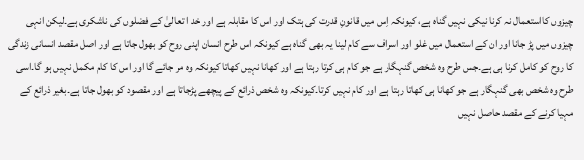چیزوں کااستعمال نہ کرنا نیکی نہیں گناہ ہے، کیونکہ اِس میں قانونِ قدرت کی ہتک اور اس کا مقابلہ ہے اور خد ا تعالیٰ کے فضلوں کی ناشکری ہے۔لیکن انہی چیزوں میں پڑ جانا اور ان کے استعمال میں غلو اور اسراف سے کام لینا یہ بھی گناہ ہے کیونکہ اس طرح انسان اپنی روح کو بھول جاتا ہے اور اصل مقصد انسانی زندگی کا روح کو کامل کرنا ہی ہے۔جس طرح وہ شخص گنہگار ہے جو کام ہی کرتا رہتا ہے اور کھانا نہیں کھاتا کیونکہ وہ مر جائے گا اور اس کا کام مکمل نہیں ہو گا۔اسی طرح وہ شخص بھی گنہگار ہے جو کھانا ہی کھاتا رہتا ہے اور کام نہیں کرتا۔کیونکہ وہ شخص ذرائع کے پیچھے پڑجاتا ہے اور مقصود کو بھول جاتا ہے۔بغیر ذرائع کے مہیا کرنے کے مقصد حاصل نہیں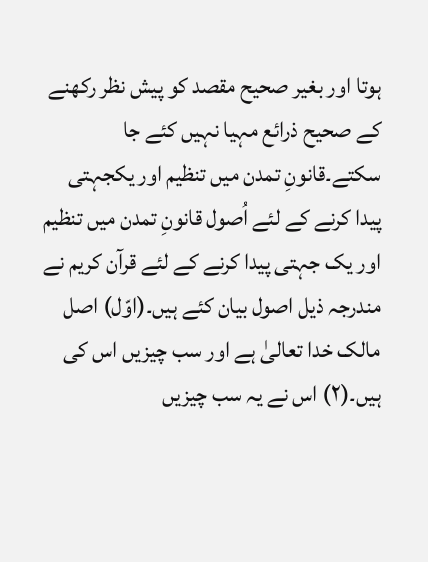ہوتا اور بغیر صحیح مقصد کو پیش نظر رکھنے کے صحیح ذرائع مہیا نہیں کئے جا سکتے۔قانونِ تمدن میں تنظیم اور یکجہتی پیدا کرنے کے لئے اُصول قانونِ تمدن میں تنظیم اور یک جہتی پیدا کرنے کے لئے قرآن کریم نے مندرجہ ذیل اصول بیان کئے ہیں۔(اوّل) اصل مالک خدا تعالیٰ ہے اور سب چیزیں اس کی ہیں۔(۲) اس نے یہ سب چیزیں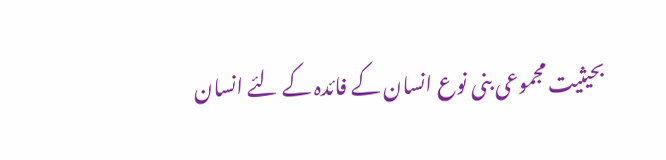بحیثیت مجموعی بنی نوع انسان کے فائدہ کے لئے انسان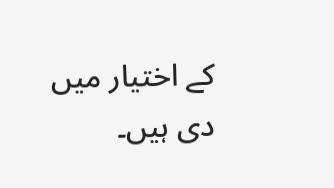کے اختیار میں دی ہیں۔